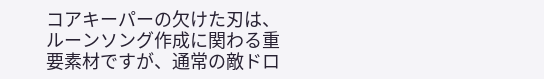コアキーパーの欠けた刃は、ルーンソング作成に関わる重要素材ですが、通常の敵ドロ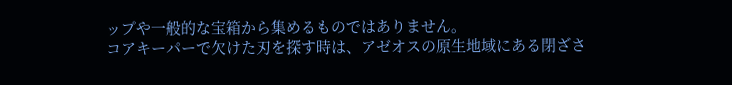ップや一般的な宝箱から集めるものではありません。
コアキーパーで欠けた刃を探す時は、アゼオスの原生地域にある閉ざさ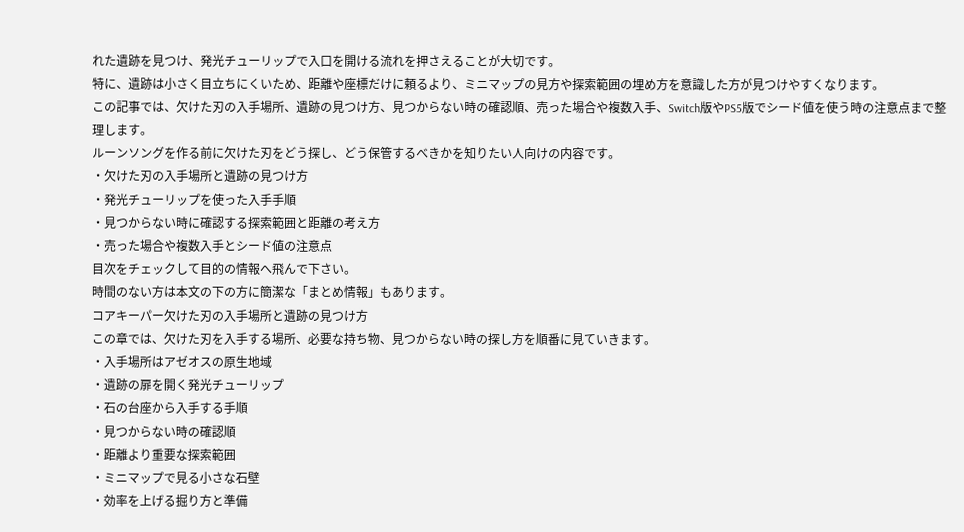れた遺跡を見つけ、発光チューリップで入口を開ける流れを押さえることが大切です。
特に、遺跡は小さく目立ちにくいため、距離や座標だけに頼るより、ミニマップの見方や探索範囲の埋め方を意識した方が見つけやすくなります。
この記事では、欠けた刃の入手場所、遺跡の見つけ方、見つからない時の確認順、売った場合や複数入手、Switch版やPS5版でシード値を使う時の注意点まで整理します。
ルーンソングを作る前に欠けた刃をどう探し、どう保管するべきかを知りたい人向けの内容です。
・欠けた刃の入手場所と遺跡の見つけ方
・発光チューリップを使った入手手順
・見つからない時に確認する探索範囲と距離の考え方
・売った場合や複数入手とシード値の注意点
目次をチェックして目的の情報へ飛んで下さい。
時間のない方は本文の下の方に簡潔な「まとめ情報」もあります。
コアキーパー欠けた刃の入手場所と遺跡の見つけ方
この章では、欠けた刃を入手する場所、必要な持ち物、見つからない時の探し方を順番に見ていきます。
・入手場所はアゼオスの原生地域
・遺跡の扉を開く発光チューリップ
・石の台座から入手する手順
・見つからない時の確認順
・距離より重要な探索範囲
・ミニマップで見る小さな石壁
・効率を上げる掘り方と準備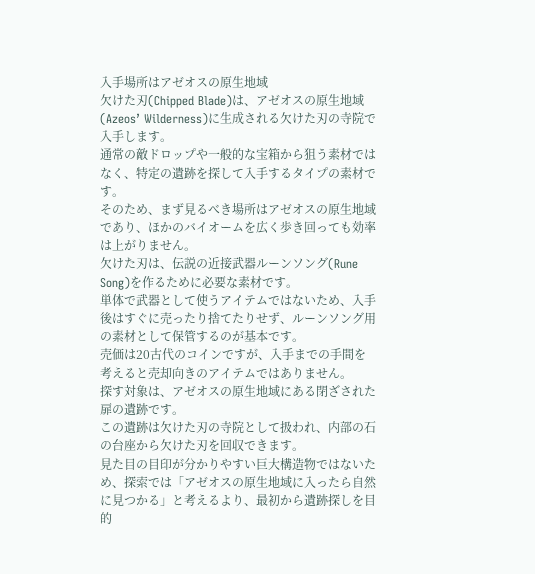入手場所はアゼオスの原生地域
欠けた刃(Chipped Blade)は、アゼオスの原生地域(Azeos’ Wilderness)に生成される欠けた刃の寺院で入手します。
通常の敵ドロップや一般的な宝箱から狙う素材ではなく、特定の遺跡を探して入手するタイプの素材です。
そのため、まず見るべき場所はアゼオスの原生地域であり、ほかのバイオームを広く歩き回っても効率は上がりません。
欠けた刃は、伝説の近接武器ルーンソング(Rune Song)を作るために必要な素材です。
単体で武器として使うアイテムではないため、入手後はすぐに売ったり捨てたりせず、ルーンソング用の素材として保管するのが基本です。
売価は20古代のコインですが、入手までの手間を考えると売却向きのアイテムではありません。
探す対象は、アゼオスの原生地域にある閉ざされた扉の遺跡です。
この遺跡は欠けた刃の寺院として扱われ、内部の石の台座から欠けた刃を回収できます。
見た目の目印が分かりやすい巨大構造物ではないため、探索では「アゼオスの原生地域に入ったら自然に見つかる」と考えるより、最初から遺跡探しを目的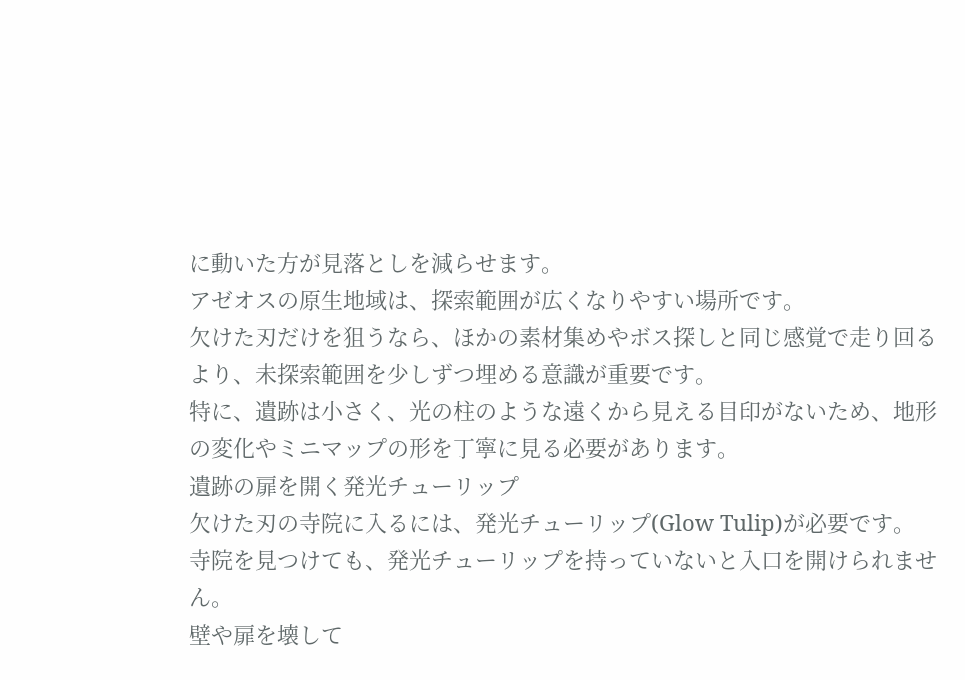に動いた方が見落としを減らせます。
アゼオスの原生地域は、探索範囲が広くなりやすい場所です。
欠けた刃だけを狙うなら、ほかの素材集めやボス探しと同じ感覚で走り回るより、未探索範囲を少しずつ埋める意識が重要です。
特に、遺跡は小さく、光の柱のような遠くから見える目印がないため、地形の変化やミニマップの形を丁寧に見る必要があります。
遺跡の扉を開く発光チューリップ
欠けた刃の寺院に入るには、発光チューリップ(Glow Tulip)が必要です。
寺院を見つけても、発光チューリップを持っていないと入口を開けられません。
壁や扉を壊して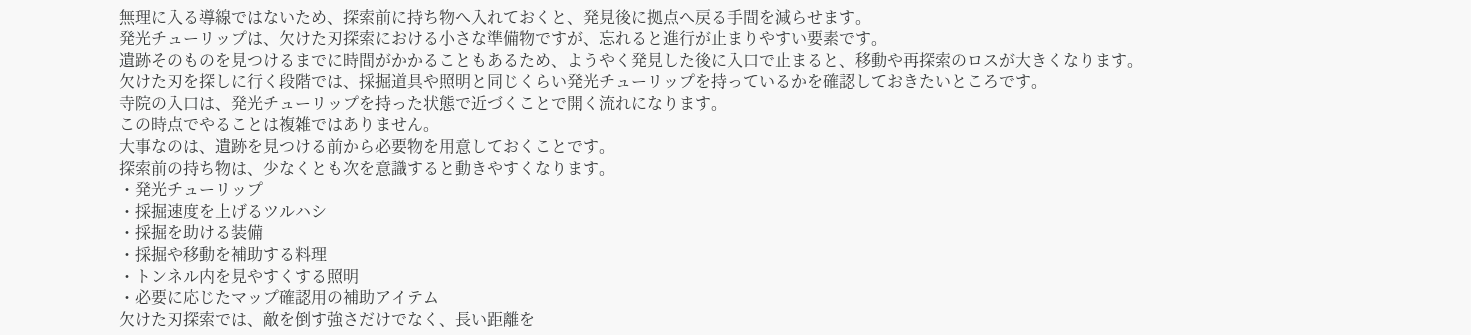無理に入る導線ではないため、探索前に持ち物へ入れておくと、発見後に拠点へ戻る手間を減らせます。
発光チューリップは、欠けた刃探索における小さな準備物ですが、忘れると進行が止まりやすい要素です。
遺跡そのものを見つけるまでに時間がかかることもあるため、ようやく発見した後に入口で止まると、移動や再探索のロスが大きくなります。
欠けた刃を探しに行く段階では、採掘道具や照明と同じくらい発光チューリップを持っているかを確認しておきたいところです。
寺院の入口は、発光チューリップを持った状態で近づくことで開く流れになります。
この時点でやることは複雑ではありません。
大事なのは、遺跡を見つける前から必要物を用意しておくことです。
探索前の持ち物は、少なくとも次を意識すると動きやすくなります。
・発光チューリップ
・採掘速度を上げるツルハシ
・採掘を助ける装備
・採掘や移動を補助する料理
・トンネル内を見やすくする照明
・必要に応じたマップ確認用の補助アイテム
欠けた刃探索では、敵を倒す強さだけでなく、長い距離を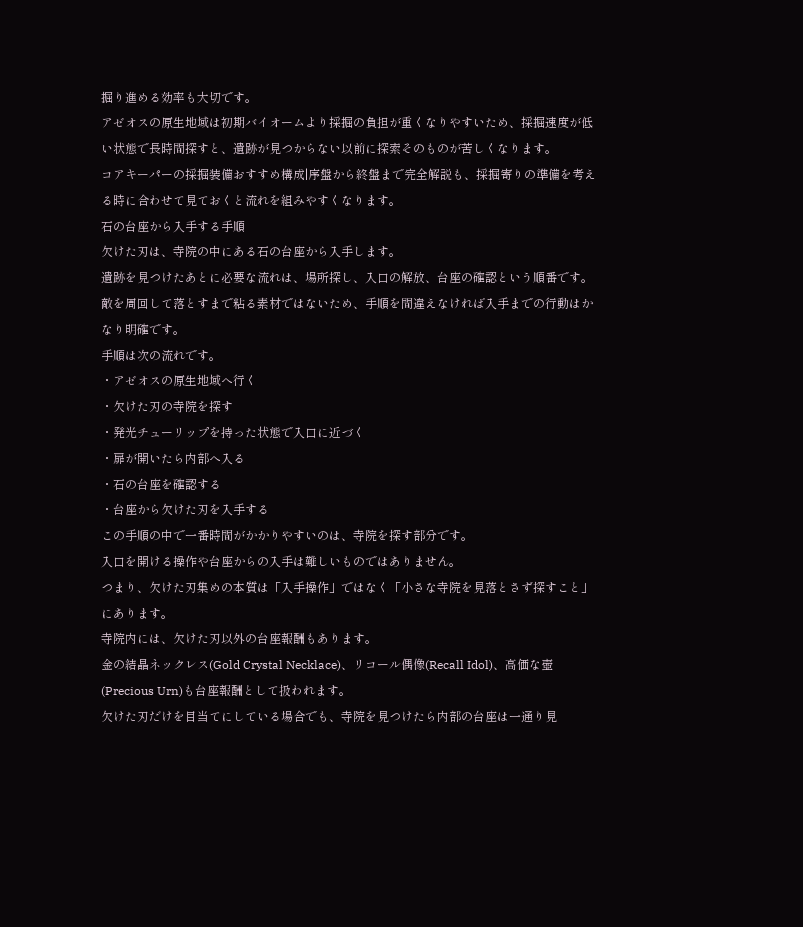掘り進める効率も大切です。
アゼオスの原生地域は初期バイオームより採掘の負担が重くなりやすいため、採掘速度が低い状態で長時間探すと、遺跡が見つからない以前に探索そのものが苦しくなります。
コアキーパーの採掘装備おすすめ構成|序盤から終盤まで完全解説も、採掘寄りの準備を考える時に合わせて見ておくと流れを組みやすくなります。
石の台座から入手する手順
欠けた刃は、寺院の中にある石の台座から入手します。
遺跡を見つけたあとに必要な流れは、場所探し、入口の解放、台座の確認という順番です。
敵を周回して落とすまで粘る素材ではないため、手順を間違えなければ入手までの行動はかなり明確です。
手順は次の流れです。
・アゼオスの原生地域へ行く
・欠けた刃の寺院を探す
・発光チューリップを持った状態で入口に近づく
・扉が開いたら内部へ入る
・石の台座を確認する
・台座から欠けた刃を入手する
この手順の中で一番時間がかかりやすいのは、寺院を探す部分です。
入口を開ける操作や台座からの入手は難しいものではありません。
つまり、欠けた刃集めの本質は「入手操作」ではなく「小さな寺院を見落とさず探すこと」にあります。
寺院内には、欠けた刃以外の台座報酬もあります。
金の結晶ネックレス(Gold Crystal Necklace)、リコール偶像(Recall Idol)、高価な壺(Precious Urn)も台座報酬として扱われます。
欠けた刃だけを目当てにしている場合でも、寺院を見つけたら内部の台座は一通り見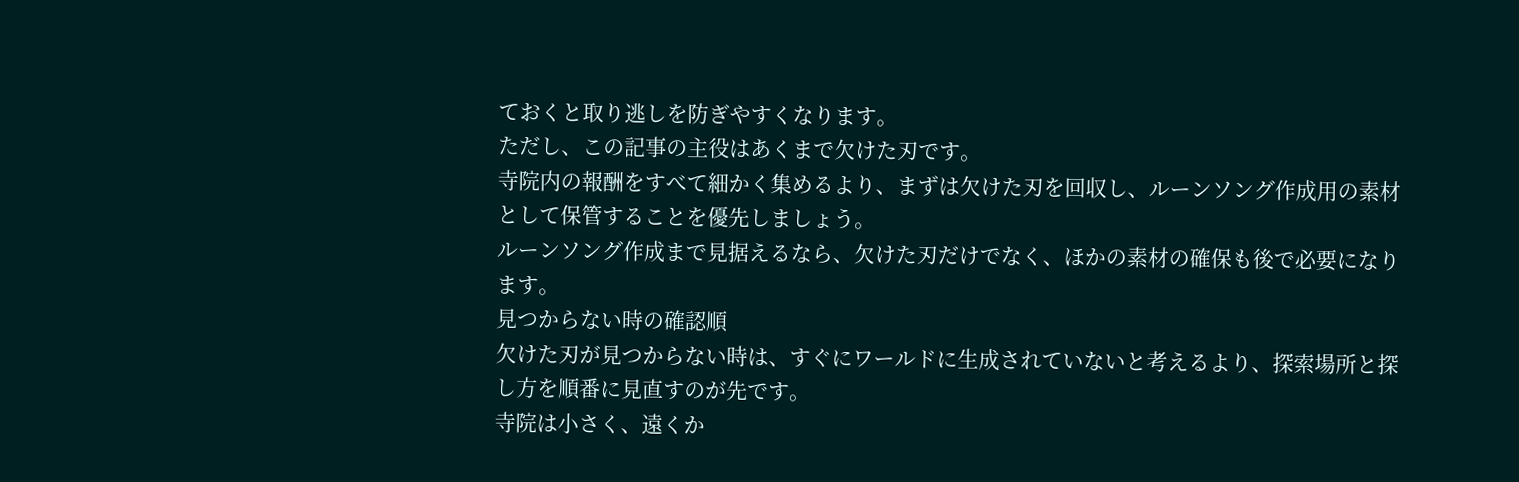ておくと取り逃しを防ぎやすくなります。
ただし、この記事の主役はあくまで欠けた刃です。
寺院内の報酬をすべて細かく集めるより、まずは欠けた刃を回収し、ルーンソング作成用の素材として保管することを優先しましょう。
ルーンソング作成まで見据えるなら、欠けた刃だけでなく、ほかの素材の確保も後で必要になります。
見つからない時の確認順
欠けた刃が見つからない時は、すぐにワールドに生成されていないと考えるより、探索場所と探し方を順番に見直すのが先です。
寺院は小さく、遠くか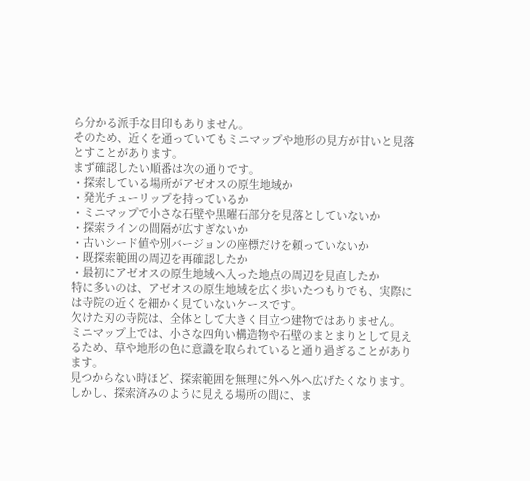ら分かる派手な目印もありません。
そのため、近くを通っていてもミニマップや地形の見方が甘いと見落とすことがあります。
まず確認したい順番は次の通りです。
・探索している場所がアゼオスの原生地域か
・発光チューリップを持っているか
・ミニマップで小さな石壁や黒曜石部分を見落としていないか
・探索ラインの間隔が広すぎないか
・古いシード値や別バージョンの座標だけを頼っていないか
・既探索範囲の周辺を再確認したか
・最初にアゼオスの原生地域へ入った地点の周辺を見直したか
特に多いのは、アゼオスの原生地域を広く歩いたつもりでも、実際には寺院の近くを細かく見ていないケースです。
欠けた刃の寺院は、全体として大きく目立つ建物ではありません。
ミニマップ上では、小さな四角い構造物や石壁のまとまりとして見えるため、草や地形の色に意識を取られていると通り過ぎることがあります。
見つからない時ほど、探索範囲を無理に外へ外へ広げたくなります。
しかし、探索済みのように見える場所の間に、ま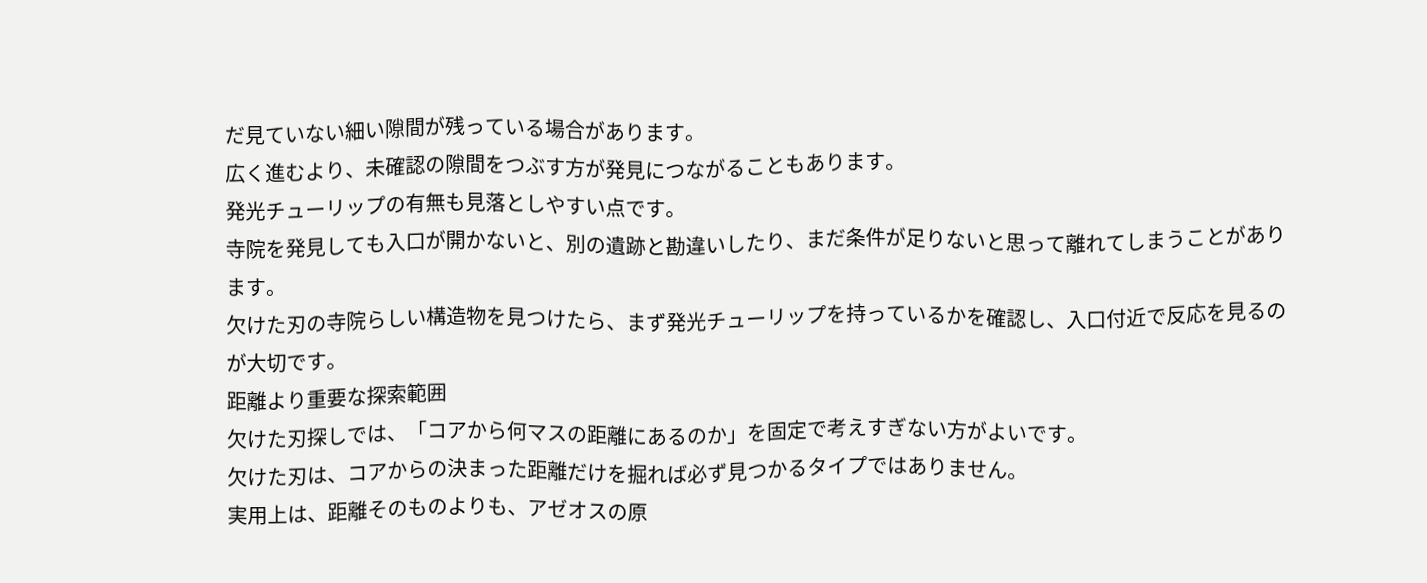だ見ていない細い隙間が残っている場合があります。
広く進むより、未確認の隙間をつぶす方が発見につながることもあります。
発光チューリップの有無も見落としやすい点です。
寺院を発見しても入口が開かないと、別の遺跡と勘違いしたり、まだ条件が足りないと思って離れてしまうことがあります。
欠けた刃の寺院らしい構造物を見つけたら、まず発光チューリップを持っているかを確認し、入口付近で反応を見るのが大切です。
距離より重要な探索範囲
欠けた刃探しでは、「コアから何マスの距離にあるのか」を固定で考えすぎない方がよいです。
欠けた刃は、コアからの決まった距離だけを掘れば必ず見つかるタイプではありません。
実用上は、距離そのものよりも、アゼオスの原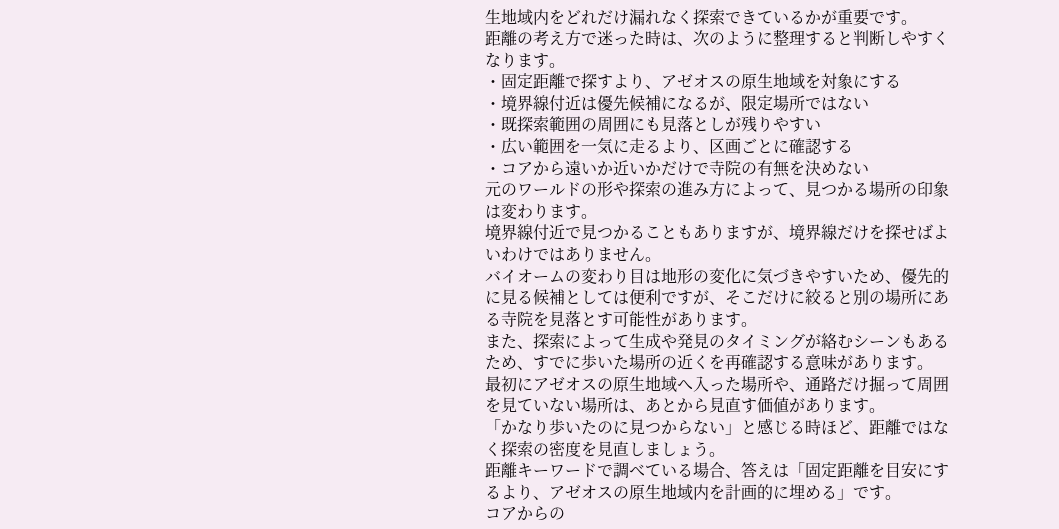生地域内をどれだけ漏れなく探索できているかが重要です。
距離の考え方で迷った時は、次のように整理すると判断しやすくなります。
・固定距離で探すより、アゼオスの原生地域を対象にする
・境界線付近は優先候補になるが、限定場所ではない
・既探索範囲の周囲にも見落としが残りやすい
・広い範囲を一気に走るより、区画ごとに確認する
・コアから遠いか近いかだけで寺院の有無を決めない
元のワールドの形や探索の進み方によって、見つかる場所の印象は変わります。
境界線付近で見つかることもありますが、境界線だけを探せばよいわけではありません。
バイオームの変わり目は地形の変化に気づきやすいため、優先的に見る候補としては便利ですが、そこだけに絞ると別の場所にある寺院を見落とす可能性があります。
また、探索によって生成や発見のタイミングが絡むシーンもあるため、すでに歩いた場所の近くを再確認する意味があります。
最初にアゼオスの原生地域へ入った場所や、通路だけ掘って周囲を見ていない場所は、あとから見直す価値があります。
「かなり歩いたのに見つからない」と感じる時ほど、距離ではなく探索の密度を見直しましょう。
距離キーワードで調べている場合、答えは「固定距離を目安にするより、アゼオスの原生地域内を計画的に埋める」です。
コアからの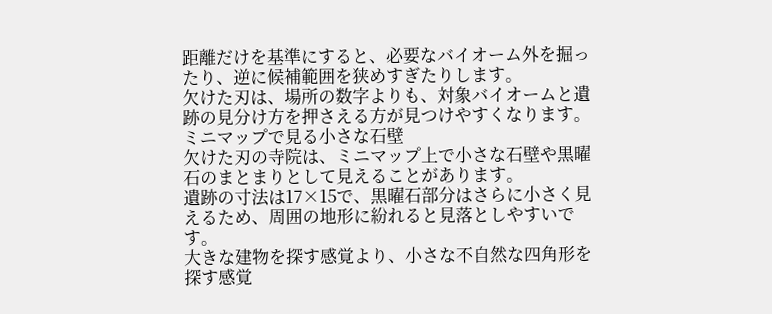距離だけを基準にすると、必要なバイオーム外を掘ったり、逆に候補範囲を狭めすぎたりします。
欠けた刃は、場所の数字よりも、対象バイオームと遺跡の見分け方を押さえる方が見つけやすくなります。
ミニマップで見る小さな石壁
欠けた刃の寺院は、ミニマップ上で小さな石壁や黒曜石のまとまりとして見えることがあります。
遺跡の寸法は17×15で、黒曜石部分はさらに小さく見えるため、周囲の地形に紛れると見落としやすいです。
大きな建物を探す感覚より、小さな不自然な四角形を探す感覚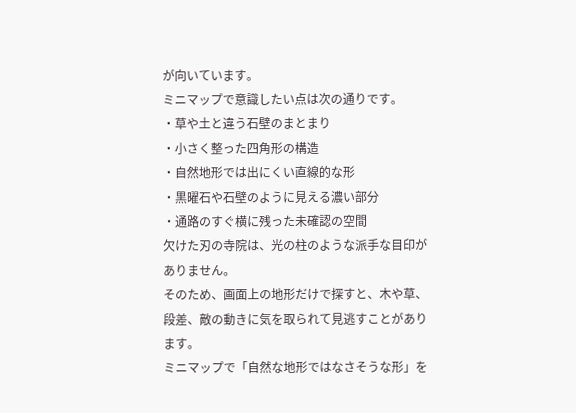が向いています。
ミニマップで意識したい点は次の通りです。
・草や土と違う石壁のまとまり
・小さく整った四角形の構造
・自然地形では出にくい直線的な形
・黒曜石や石壁のように見える濃い部分
・通路のすぐ横に残った未確認の空間
欠けた刃の寺院は、光の柱のような派手な目印がありません。
そのため、画面上の地形だけで探すと、木や草、段差、敵の動きに気を取られて見逃すことがあります。
ミニマップで「自然な地形ではなさそうな形」を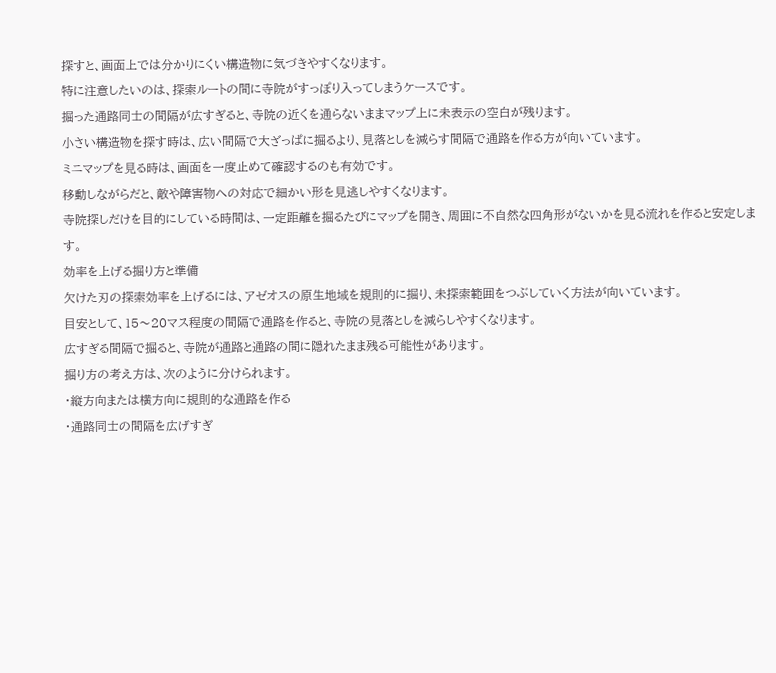探すと、画面上では分かりにくい構造物に気づきやすくなります。
特に注意したいのは、探索ルートの間に寺院がすっぽり入ってしまうケースです。
掘った通路同士の間隔が広すぎると、寺院の近くを通らないままマップ上に未表示の空白が残ります。
小さい構造物を探す時は、広い間隔で大ざっぱに掘るより、見落としを減らす間隔で通路を作る方が向いています。
ミニマップを見る時は、画面を一度止めて確認するのも有効です。
移動しながらだと、敵や障害物への対応で細かい形を見逃しやすくなります。
寺院探しだけを目的にしている時間は、一定距離を掘るたびにマップを開き、周囲に不自然な四角形がないかを見る流れを作ると安定します。
効率を上げる掘り方と準備
欠けた刃の探索効率を上げるには、アゼオスの原生地域を規則的に掘り、未探索範囲をつぶしていく方法が向いています。
目安として、15〜20マス程度の間隔で通路を作ると、寺院の見落としを減らしやすくなります。
広すぎる間隔で掘ると、寺院が通路と通路の間に隠れたまま残る可能性があります。
掘り方の考え方は、次のように分けられます。
・縦方向または横方向に規則的な通路を作る
・通路同士の間隔を広げすぎ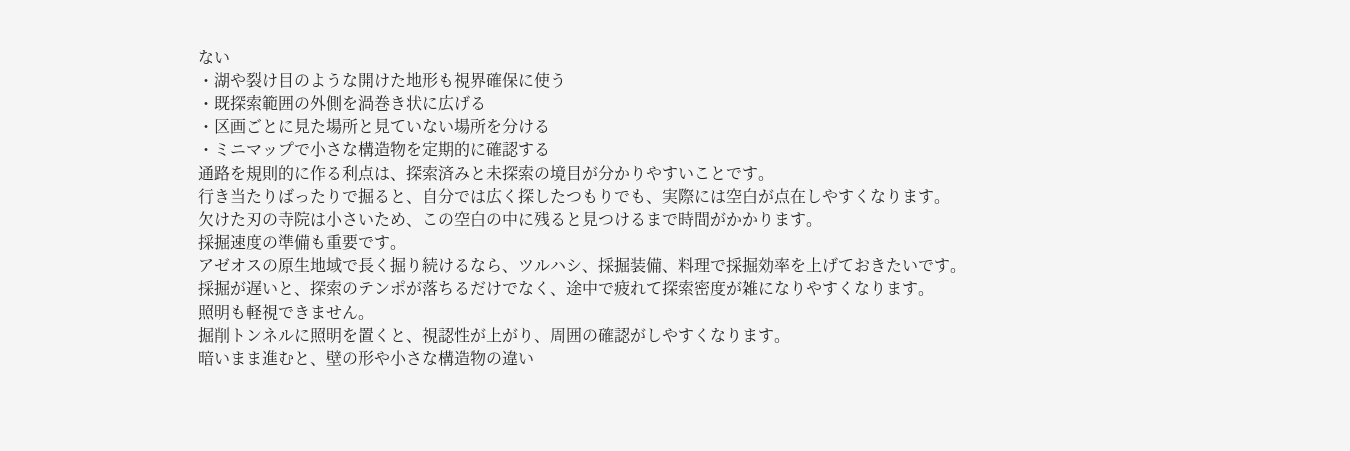ない
・湖や裂け目のような開けた地形も視界確保に使う
・既探索範囲の外側を渦巻き状に広げる
・区画ごとに見た場所と見ていない場所を分ける
・ミニマップで小さな構造物を定期的に確認する
通路を規則的に作る利点は、探索済みと未探索の境目が分かりやすいことです。
行き当たりばったりで掘ると、自分では広く探したつもりでも、実際には空白が点在しやすくなります。
欠けた刃の寺院は小さいため、この空白の中に残ると見つけるまで時間がかかります。
採掘速度の準備も重要です。
アゼオスの原生地域で長く掘り続けるなら、ツルハシ、採掘装備、料理で採掘効率を上げておきたいです。
採掘が遅いと、探索のテンポが落ちるだけでなく、途中で疲れて探索密度が雑になりやすくなります。
照明も軽視できません。
掘削トンネルに照明を置くと、視認性が上がり、周囲の確認がしやすくなります。
暗いまま進むと、壁の形や小さな構造物の違い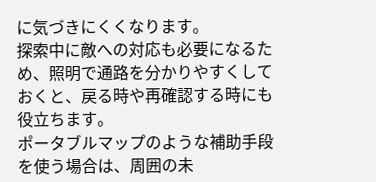に気づきにくくなります。
探索中に敵への対応も必要になるため、照明で通路を分かりやすくしておくと、戻る時や再確認する時にも役立ちます。
ポータブルマップのような補助手段を使う場合は、周囲の未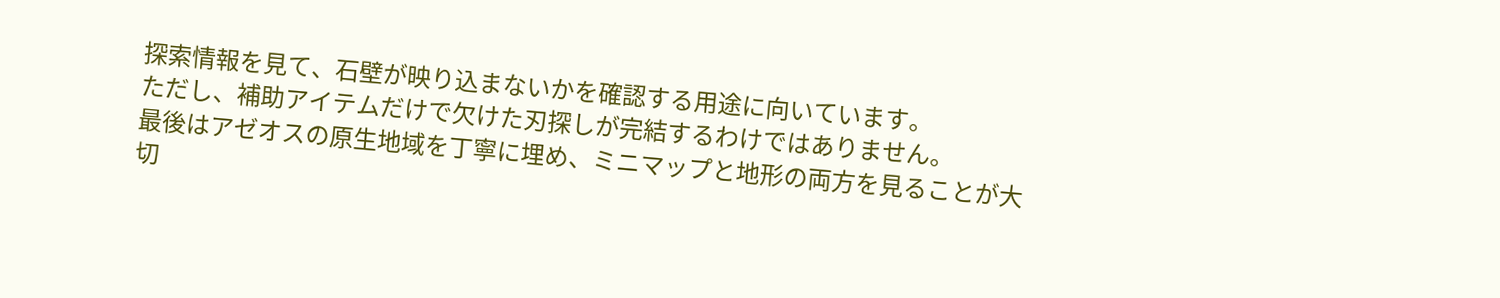探索情報を見て、石壁が映り込まないかを確認する用途に向いています。
ただし、補助アイテムだけで欠けた刃探しが完結するわけではありません。
最後はアゼオスの原生地域を丁寧に埋め、ミニマップと地形の両方を見ることが大切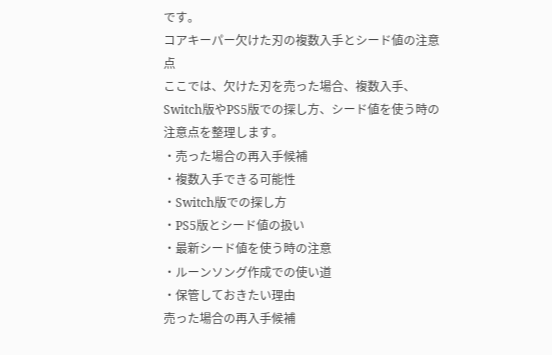です。
コアキーパー欠けた刃の複数入手とシード値の注意点
ここでは、欠けた刃を売った場合、複数入手、Switch版やPS5版での探し方、シード値を使う時の注意点を整理します。
・売った場合の再入手候補
・複数入手できる可能性
・Switch版での探し方
・PS5版とシード値の扱い
・最新シード値を使う時の注意
・ルーンソング作成での使い道
・保管しておきたい理由
売った場合の再入手候補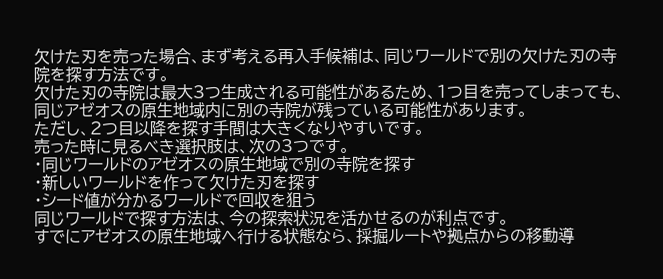欠けた刃を売った場合、まず考える再入手候補は、同じワールドで別の欠けた刃の寺院を探す方法です。
欠けた刃の寺院は最大3つ生成される可能性があるため、1つ目を売ってしまっても、同じアゼオスの原生地域内に別の寺院が残っている可能性があります。
ただし、2つ目以降を探す手間は大きくなりやすいです。
売った時に見るべき選択肢は、次の3つです。
・同じワールドのアゼオスの原生地域で別の寺院を探す
・新しいワールドを作って欠けた刃を探す
・シード値が分かるワールドで回収を狙う
同じワールドで探す方法は、今の探索状況を活かせるのが利点です。
すでにアゼオスの原生地域へ行ける状態なら、採掘ルートや拠点からの移動導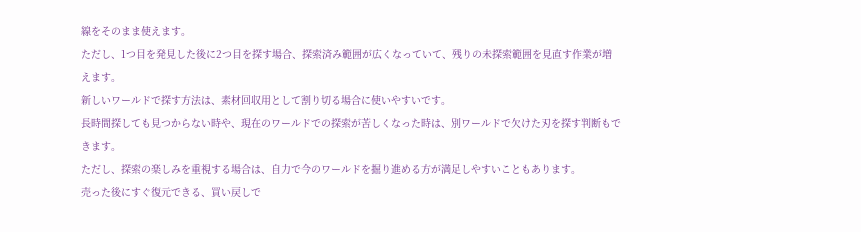線をそのまま使えます。
ただし、1つ目を発見した後に2つ目を探す場合、探索済み範囲が広くなっていて、残りの未探索範囲を見直す作業が増えます。
新しいワールドで探す方法は、素材回収用として割り切る場合に使いやすいです。
長時間探しても見つからない時や、現在のワールドでの探索が苦しくなった時は、別ワールドで欠けた刃を探す判断もできます。
ただし、探索の楽しみを重視する場合は、自力で今のワールドを掘り進める方が満足しやすいこともあります。
売った後にすぐ復元できる、買い戻しで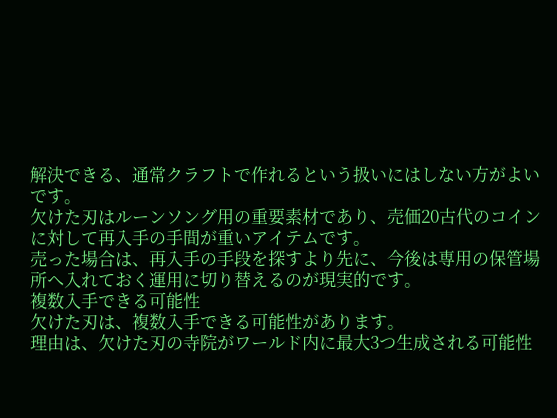解決できる、通常クラフトで作れるという扱いにはしない方がよいです。
欠けた刃はルーンソング用の重要素材であり、売価20古代のコインに対して再入手の手間が重いアイテムです。
売った場合は、再入手の手段を探すより先に、今後は専用の保管場所へ入れておく運用に切り替えるのが現実的です。
複数入手できる可能性
欠けた刃は、複数入手できる可能性があります。
理由は、欠けた刃の寺院がワールド内に最大3つ生成される可能性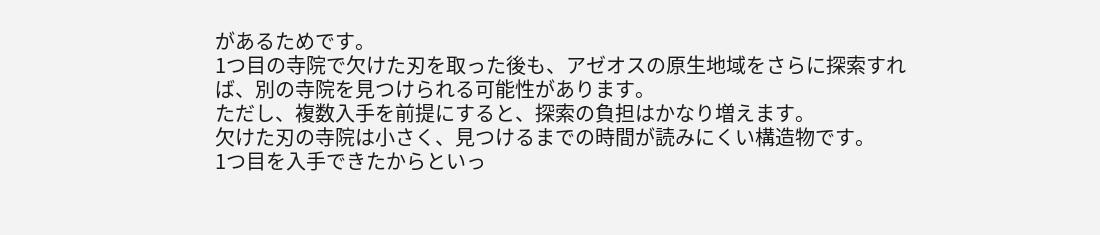があるためです。
1つ目の寺院で欠けた刃を取った後も、アゼオスの原生地域をさらに探索すれば、別の寺院を見つけられる可能性があります。
ただし、複数入手を前提にすると、探索の負担はかなり増えます。
欠けた刃の寺院は小さく、見つけるまでの時間が読みにくい構造物です。
1つ目を入手できたからといっ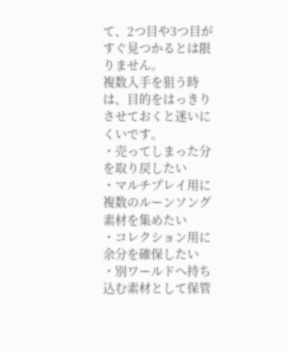て、2つ目や3つ目がすぐ見つかるとは限りません。
複数入手を狙う時は、目的をはっきりさせておくと迷いにくいです。
・売ってしまった分を取り戻したい
・マルチプレイ用に複数のルーンソング素材を集めたい
・コレクション用に余分を確保したい
・別ワールドへ持ち込む素材として保管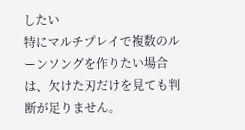したい
特にマルチプレイで複数のルーンソングを作りたい場合は、欠けた刃だけを見ても判断が足りません。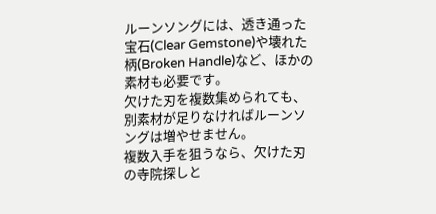ルーンソングには、透き通った宝石(Clear Gemstone)や壊れた柄(Broken Handle)など、ほかの素材も必要です。
欠けた刃を複数集められても、別素材が足りなければルーンソングは増やせません。
複数入手を狙うなら、欠けた刃の寺院探しと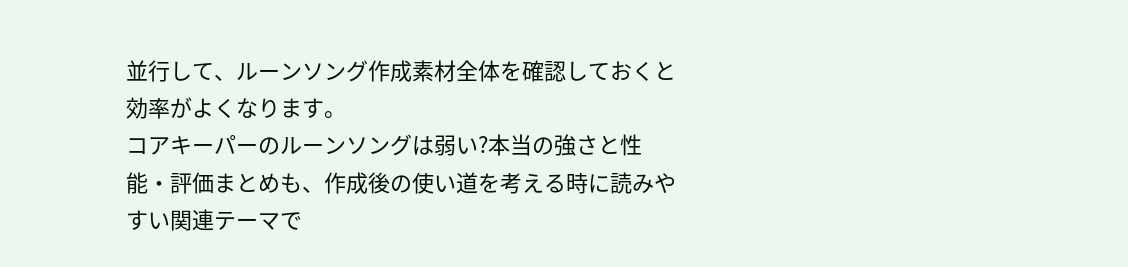並行して、ルーンソング作成素材全体を確認しておくと効率がよくなります。
コアキーパーのルーンソングは弱い?本当の強さと性能・評価まとめも、作成後の使い道を考える時に読みやすい関連テーマで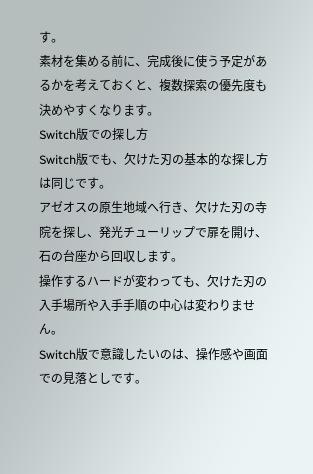す。
素材を集める前に、完成後に使う予定があるかを考えておくと、複数探索の優先度も決めやすくなります。
Switch版での探し方
Switch版でも、欠けた刃の基本的な探し方は同じです。
アゼオスの原生地域へ行き、欠けた刃の寺院を探し、発光チューリップで扉を開け、石の台座から回収します。
操作するハードが変わっても、欠けた刃の入手場所や入手手順の中心は変わりません。
Switch版で意識したいのは、操作感や画面での見落としです。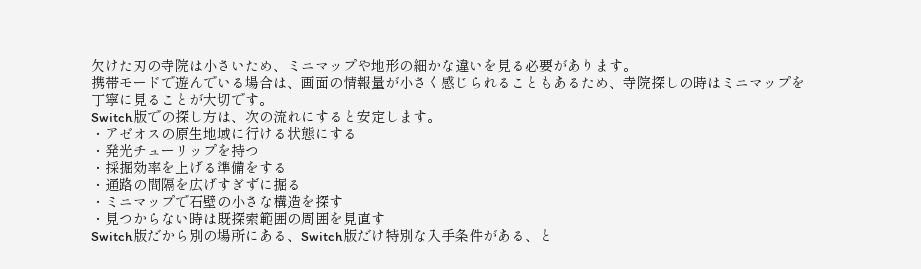欠けた刃の寺院は小さいため、ミニマップや地形の細かな違いを見る必要があります。
携帯モードで遊んでいる場合は、画面の情報量が小さく感じられることもあるため、寺院探しの時はミニマップを丁寧に見ることが大切です。
Switch版での探し方は、次の流れにすると安定します。
・アゼオスの原生地域に行ける状態にする
・発光チューリップを持つ
・採掘効率を上げる準備をする
・通路の間隔を広げすぎずに掘る
・ミニマップで石壁の小さな構造を探す
・見つからない時は既探索範囲の周囲を見直す
Switch版だから別の場所にある、Switch版だけ特別な入手条件がある、と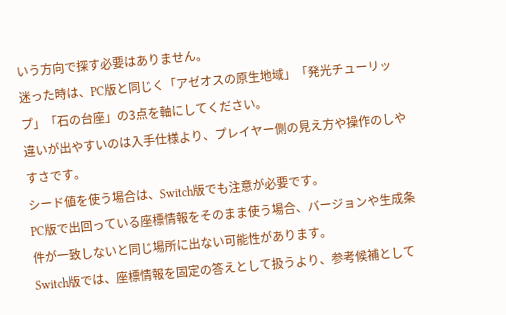いう方向で探す必要はありません。
迷った時は、PC版と同じく「アゼオスの原生地域」「発光チューリップ」「石の台座」の3点を軸にしてください。
違いが出やすいのは入手仕様より、プレイヤー側の見え方や操作のしやすさです。
シード値を使う場合は、Switch版でも注意が必要です。
PC版で出回っている座標情報をそのまま使う場合、バージョンや生成条件が一致しないと同じ場所に出ない可能性があります。
Switch版では、座標情報を固定の答えとして扱うより、参考候補として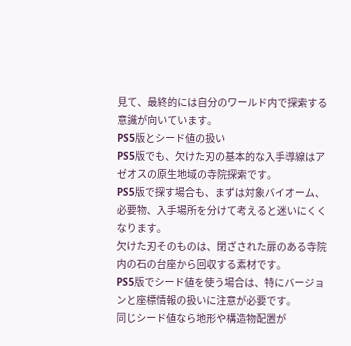見て、最終的には自分のワールド内で探索する意識が向いています。
PS5版とシード値の扱い
PS5版でも、欠けた刃の基本的な入手導線はアゼオスの原生地域の寺院探索です。
PS5版で探す場合も、まずは対象バイオーム、必要物、入手場所を分けて考えると迷いにくくなります。
欠けた刃そのものは、閉ざされた扉のある寺院内の石の台座から回収する素材です。
PS5版でシード値を使う場合は、特にバージョンと座標情報の扱いに注意が必要です。
同じシード値なら地形や構造物配置が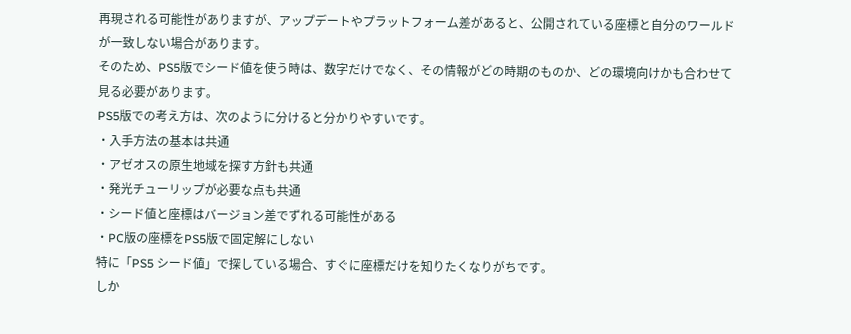再現される可能性がありますが、アップデートやプラットフォーム差があると、公開されている座標と自分のワールドが一致しない場合があります。
そのため、PS5版でシード値を使う時は、数字だけでなく、その情報がどの時期のものか、どの環境向けかも合わせて見る必要があります。
PS5版での考え方は、次のように分けると分かりやすいです。
・入手方法の基本は共通
・アゼオスの原生地域を探す方針も共通
・発光チューリップが必要な点も共通
・シード値と座標はバージョン差でずれる可能性がある
・PC版の座標をPS5版で固定解にしない
特に「PS5 シード値」で探している場合、すぐに座標だけを知りたくなりがちです。
しか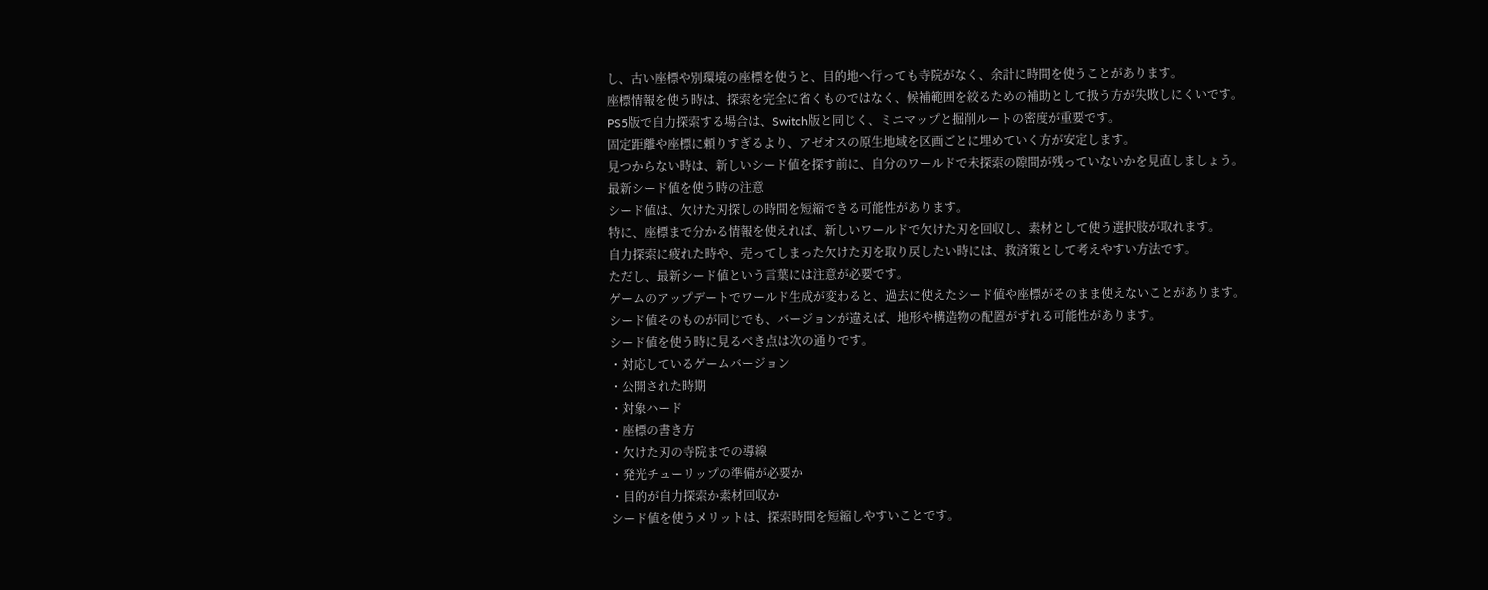し、古い座標や別環境の座標を使うと、目的地へ行っても寺院がなく、余計に時間を使うことがあります。
座標情報を使う時は、探索を完全に省くものではなく、候補範囲を絞るための補助として扱う方が失敗しにくいです。
PS5版で自力探索する場合は、Switch版と同じく、ミニマップと掘削ルートの密度が重要です。
固定距離や座標に頼りすぎるより、アゼオスの原生地域を区画ごとに埋めていく方が安定します。
見つからない時は、新しいシード値を探す前に、自分のワールドで未探索の隙間が残っていないかを見直しましょう。
最新シード値を使う時の注意
シード値は、欠けた刃探しの時間を短縮できる可能性があります。
特に、座標まで分かる情報を使えれば、新しいワールドで欠けた刃を回収し、素材として使う選択肢が取れます。
自力探索に疲れた時や、売ってしまった欠けた刃を取り戻したい時には、救済策として考えやすい方法です。
ただし、最新シード値という言葉には注意が必要です。
ゲームのアップデートでワールド生成が変わると、過去に使えたシード値や座標がそのまま使えないことがあります。
シード値そのものが同じでも、バージョンが違えば、地形や構造物の配置がずれる可能性があります。
シード値を使う時に見るべき点は次の通りです。
・対応しているゲームバージョン
・公開された時期
・対象ハード
・座標の書き方
・欠けた刃の寺院までの導線
・発光チューリップの準備が必要か
・目的が自力探索か素材回収か
シード値を使うメリットは、探索時間を短縮しやすいことです。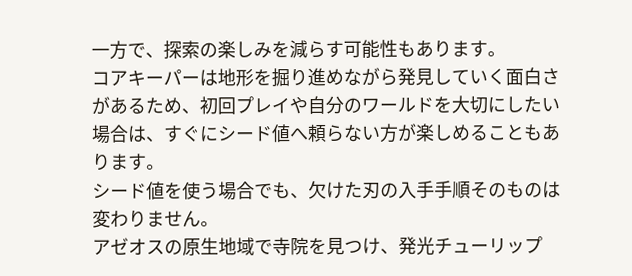一方で、探索の楽しみを減らす可能性もあります。
コアキーパーは地形を掘り進めながら発見していく面白さがあるため、初回プレイや自分のワールドを大切にしたい場合は、すぐにシード値へ頼らない方が楽しめることもあります。
シード値を使う場合でも、欠けた刃の入手手順そのものは変わりません。
アゼオスの原生地域で寺院を見つけ、発光チューリップ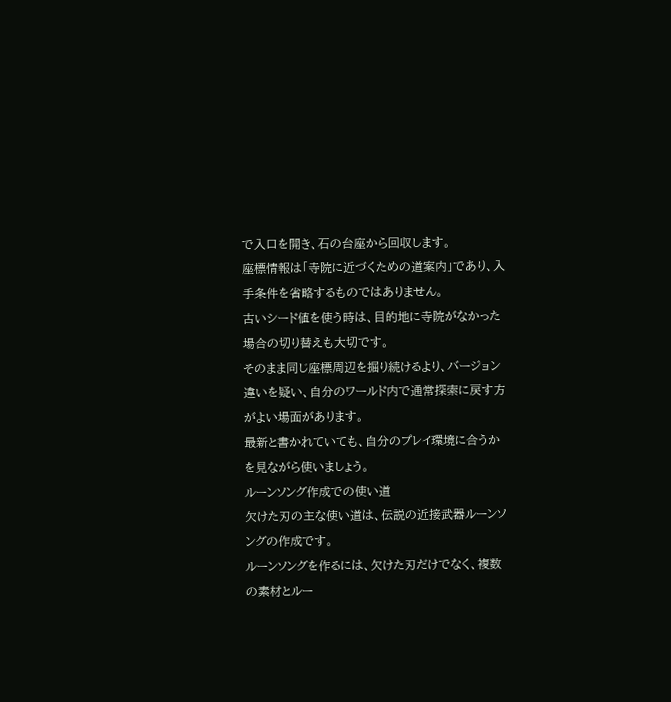で入口を開き、石の台座から回収します。
座標情報は「寺院に近づくための道案内」であり、入手条件を省略するものではありません。
古いシード値を使う時は、目的地に寺院がなかった場合の切り替えも大切です。
そのまま同じ座標周辺を掘り続けるより、バージョン違いを疑い、自分のワールド内で通常探索に戻す方がよい場面があります。
最新と書かれていても、自分のプレイ環境に合うかを見ながら使いましょう。
ルーンソング作成での使い道
欠けた刃の主な使い道は、伝説の近接武器ルーンソングの作成です。
ルーンソングを作るには、欠けた刃だけでなく、複数の素材とルー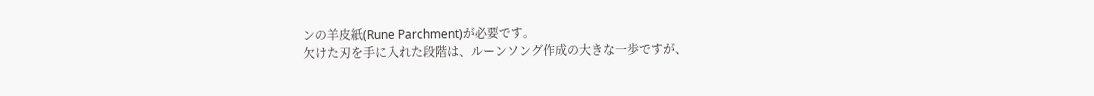ンの羊皮紙(Rune Parchment)が必要です。
欠けた刃を手に入れた段階は、ルーンソング作成の大きな一歩ですが、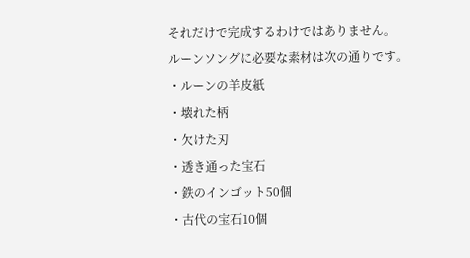それだけで完成するわけではありません。
ルーンソングに必要な素材は次の通りです。
・ルーンの羊皮紙
・壊れた柄
・欠けた刃
・透き通った宝石
・鉄のインゴット50個
・古代の宝石10個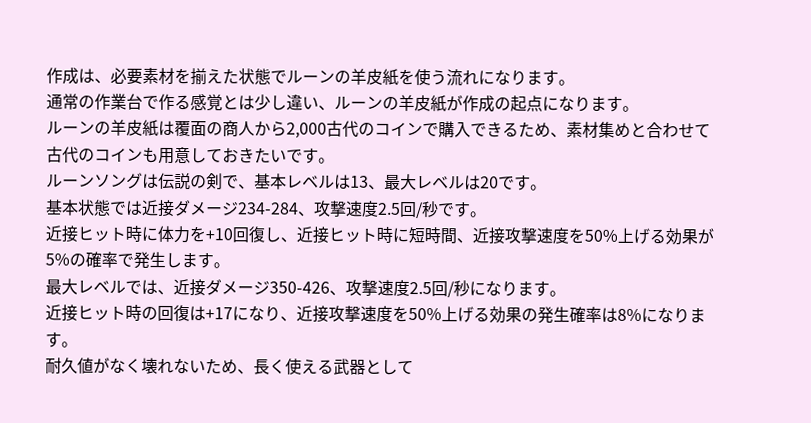作成は、必要素材を揃えた状態でルーンの羊皮紙を使う流れになります。
通常の作業台で作る感覚とは少し違い、ルーンの羊皮紙が作成の起点になります。
ルーンの羊皮紙は覆面の商人から2,000古代のコインで購入できるため、素材集めと合わせて古代のコインも用意しておきたいです。
ルーンソングは伝説の剣で、基本レベルは13、最大レベルは20です。
基本状態では近接ダメージ234-284、攻撃速度2.5回/秒です。
近接ヒット時に体力を+10回復し、近接ヒット時に短時間、近接攻撃速度を50%上げる効果が5%の確率で発生します。
最大レベルでは、近接ダメージ350-426、攻撃速度2.5回/秒になります。
近接ヒット時の回復は+17になり、近接攻撃速度を50%上げる効果の発生確率は8%になります。
耐久値がなく壊れないため、長く使える武器として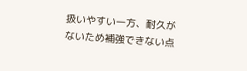扱いやすい一方、耐久がないため補強できない点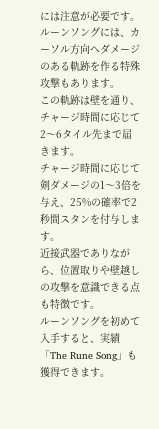には注意が必要です。
ルーンソングには、カーソル方向へダメージのある軌跡を作る特殊攻撃もあります。
この軌跡は壁を通り、チャージ時間に応じて2〜6タイル先まで届きます。
チャージ時間に応じて剣ダメージの1〜3倍を与え、25%の確率で2秒間スタンを付与します。
近接武器でありながら、位置取りや壁越しの攻撃を意識できる点も特徴です。
ルーンソングを初めて入手すると、実績「The Rune Song」も獲得できます。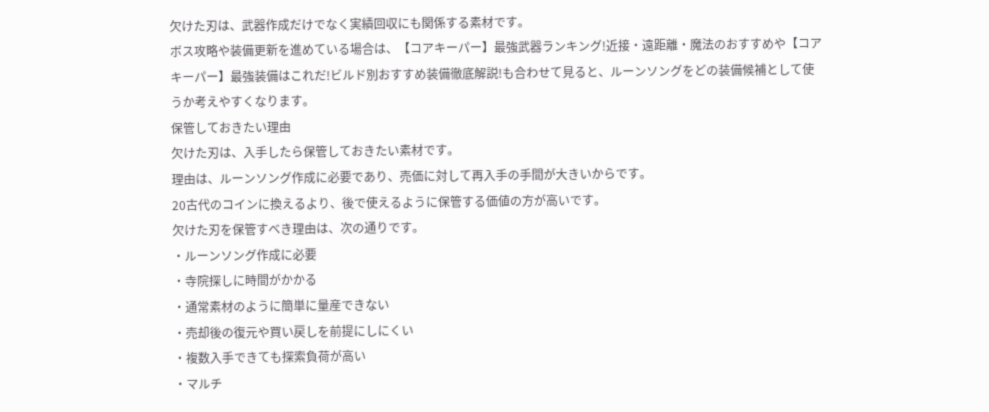欠けた刃は、武器作成だけでなく実績回収にも関係する素材です。
ボス攻略や装備更新を進めている場合は、【コアキーパー】最強武器ランキング!近接・遠距離・魔法のおすすめや【コアキーパー】最強装備はこれだ!ビルド別おすすめ装備徹底解説!も合わせて見ると、ルーンソングをどの装備候補として使うか考えやすくなります。
保管しておきたい理由
欠けた刃は、入手したら保管しておきたい素材です。
理由は、ルーンソング作成に必要であり、売価に対して再入手の手間が大きいからです。
20古代のコインに換えるより、後で使えるように保管する価値の方が高いです。
欠けた刃を保管すべき理由は、次の通りです。
・ルーンソング作成に必要
・寺院探しに時間がかかる
・通常素材のように簡単に量産できない
・売却後の復元や買い戻しを前提にしにくい
・複数入手できても探索負荷が高い
・マルチ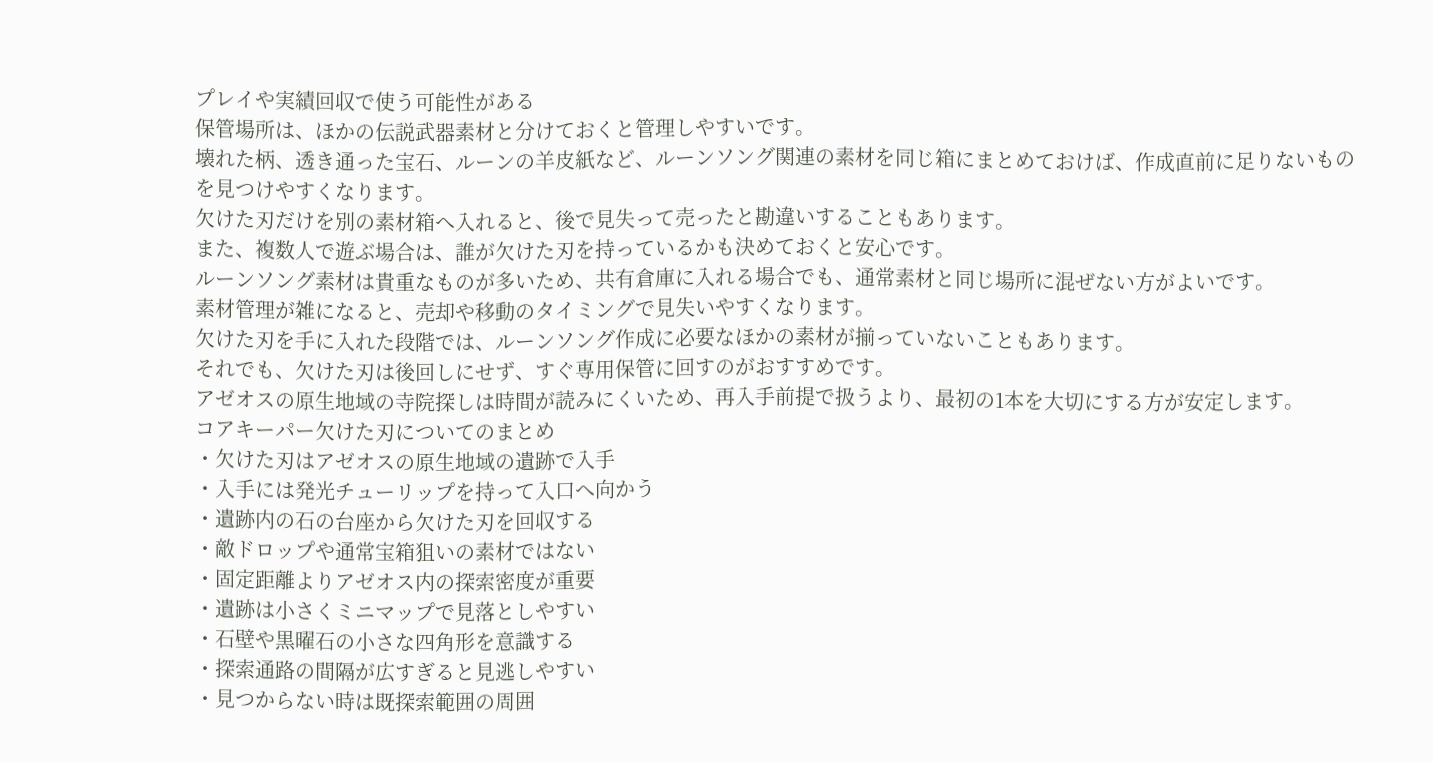プレイや実績回収で使う可能性がある
保管場所は、ほかの伝説武器素材と分けておくと管理しやすいです。
壊れた柄、透き通った宝石、ルーンの羊皮紙など、ルーンソング関連の素材を同じ箱にまとめておけば、作成直前に足りないものを見つけやすくなります。
欠けた刃だけを別の素材箱へ入れると、後で見失って売ったと勘違いすることもあります。
また、複数人で遊ぶ場合は、誰が欠けた刃を持っているかも決めておくと安心です。
ルーンソング素材は貴重なものが多いため、共有倉庫に入れる場合でも、通常素材と同じ場所に混ぜない方がよいです。
素材管理が雑になると、売却や移動のタイミングで見失いやすくなります。
欠けた刃を手に入れた段階では、ルーンソング作成に必要なほかの素材が揃っていないこともあります。
それでも、欠けた刃は後回しにせず、すぐ専用保管に回すのがおすすめです。
アゼオスの原生地域の寺院探しは時間が読みにくいため、再入手前提で扱うより、最初の1本を大切にする方が安定します。
コアキーパー欠けた刃についてのまとめ
・欠けた刃はアゼオスの原生地域の遺跡で入手
・入手には発光チューリップを持って入口へ向かう
・遺跡内の石の台座から欠けた刃を回収する
・敵ドロップや通常宝箱狙いの素材ではない
・固定距離よりアゼオス内の探索密度が重要
・遺跡は小さくミニマップで見落としやすい
・石壁や黒曜石の小さな四角形を意識する
・探索通路の間隔が広すぎると見逃しやすい
・見つからない時は既探索範囲の周囲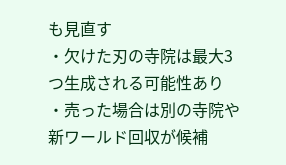も見直す
・欠けた刃の寺院は最大3つ生成される可能性あり
・売った場合は別の寺院や新ワールド回収が候補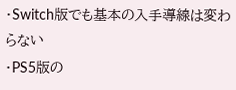・Switch版でも基本の入手導線は変わらない
・PS5版の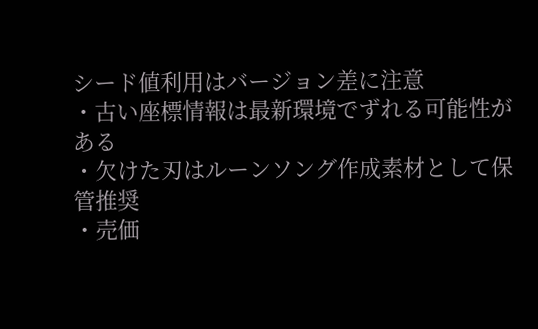シード値利用はバージョン差に注意
・古い座標情報は最新環境でずれる可能性がある
・欠けた刃はルーンソング作成素材として保管推奨
・売価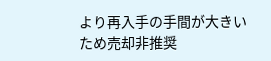より再入手の手間が大きいため売却非推奨